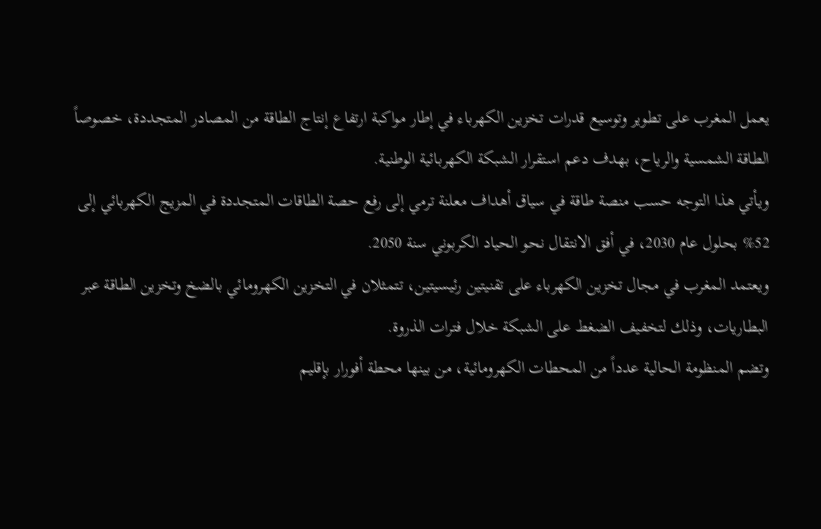يعمل المغرب على تطوير وتوسيع قدرات تخزين الكهرباء في إطار مواكبة ارتفاع إنتاج الطاقة من المصادر المتجددة، خصوصاً الطاقة الشمسية والرياح، بهدف دعم استقرار الشبكة الكهربائية الوطنية.
ويأتي هذا التوجه حسب منصة طاقة في سياق أهداف معلنة ترمي إلى رفع حصة الطاقات المتجددة في المزيج الكهربائي إلى 52% بحلول عام 2030، في أفق الانتقال نحو الحياد الكربوني سنة 2050.
ويعتمد المغرب في مجال تخزين الكهرباء على تقنيتين رئيسيتين، تتمثلان في التخزين الكهرومائي بالضخ وتخزين الطاقة عبر البطاريات، وذلك لتخفيف الضغط على الشبكة خلال فترات الذروة.
وتضم المنظومة الحالية عدداً من المحطات الكهرومائية، من بينها محطة أفورار بإقليم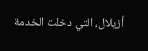أزيلال، التي دخلت الخدمة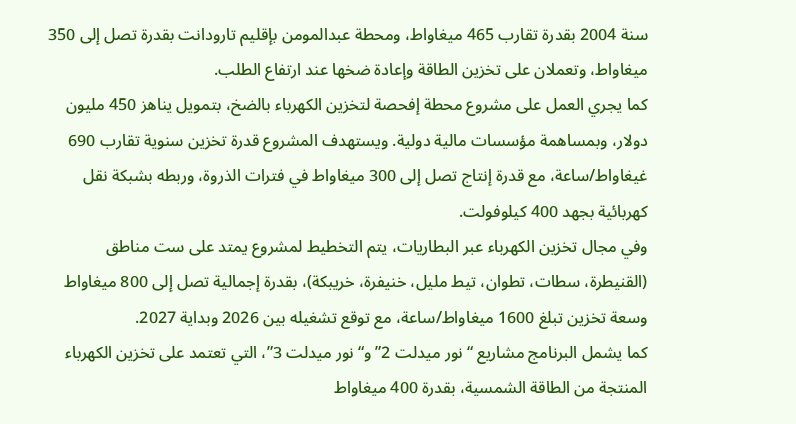سنة 2004 بقدرة تقارب 465 ميغاواط، ومحطة عبدالمومن بإقليم تارودانت بقدرة تصل إلى 350 ميغاواط، وتعملان على تخزين الطاقة وإعادة ضخها عند ارتفاع الطلب.
كما يجري العمل على مشروع محطة إفحصة لتخزين الكهرباء بالضخ، بتمويل يناهز 450 مليون دولار، وبمساهمة مؤسسات مالية دولية. ويستهدف المشروع قدرة تخزين سنوية تقارب 690 غيغاواط/ساعة، مع قدرة إنتاج تصل إلى 300 ميغاواط في فترات الذروة، وربطه بشبكة نقل كهربائية بجهد 400 كيلوفولت.
وفي مجال تخزين الكهرباء عبر البطاريات، يتم التخطيط لمشروع يمتد على ست مناطق (القنيطرة، سطات، تطوان، تيط مليل، خنيفرة، خريبكة)، بقدرة إجمالية تصل إلى 800 ميغاواط وسعة تخزين تبلغ 1600 ميغاواط/ساعة، مع توقع تشغيله بين 2026 وبداية 2027.
كما يشمل البرنامج مشاريع “نور ميدلت 2” و“نور ميدلت 3”، التي تعتمد على تخزين الكهرباء المنتجة من الطاقة الشمسية، بقدرة 400 ميغاواط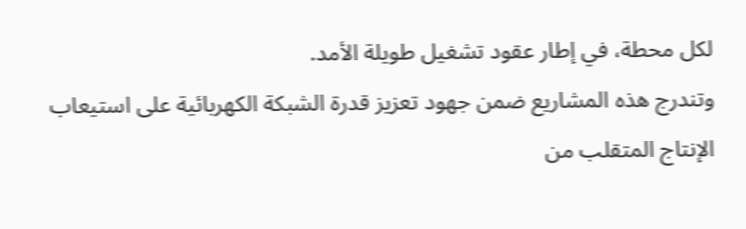لكل محطة، في إطار عقود تشغيل طويلة الأمد.
وتندرج هذه المشاريع ضمن جهود تعزيز قدرة الشبكة الكهربائية على استيعاب الإنتاج المتقلب من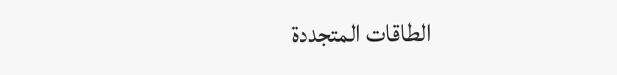الطاقات المتجددة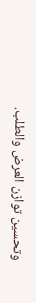وتحسين توازن العرض والطلب.